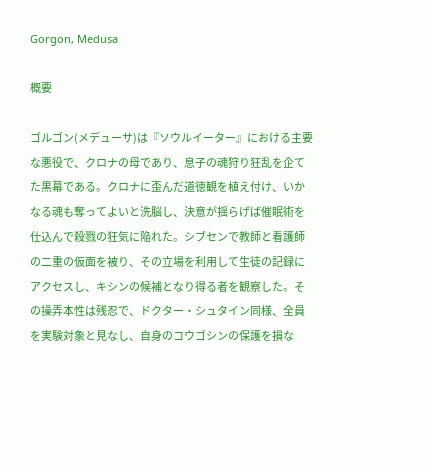Gorgon, Medusa

概要

ゴルゴン(メデューサ)は『ソウルイーター』における主要な悪役で、クロナの母であり、息子の魂狩り狂乱を企てた黒幕である。クロナに歪んだ道徳観を植え付け、いかなる魂も奪ってよいと洗脳し、決意が揺らげば催眠術を仕込んで殺戮の狂気に陥れた。シブセンで教師と看護師の二重の仮面を被り、その立場を利用して生徒の記録にアクセスし、キシンの候補となり得る者を観察した。その操弄本性は残忍で、ドクター・シュタイン同様、全員を実験対象と見なし、自身のコウゴシンの保護を損な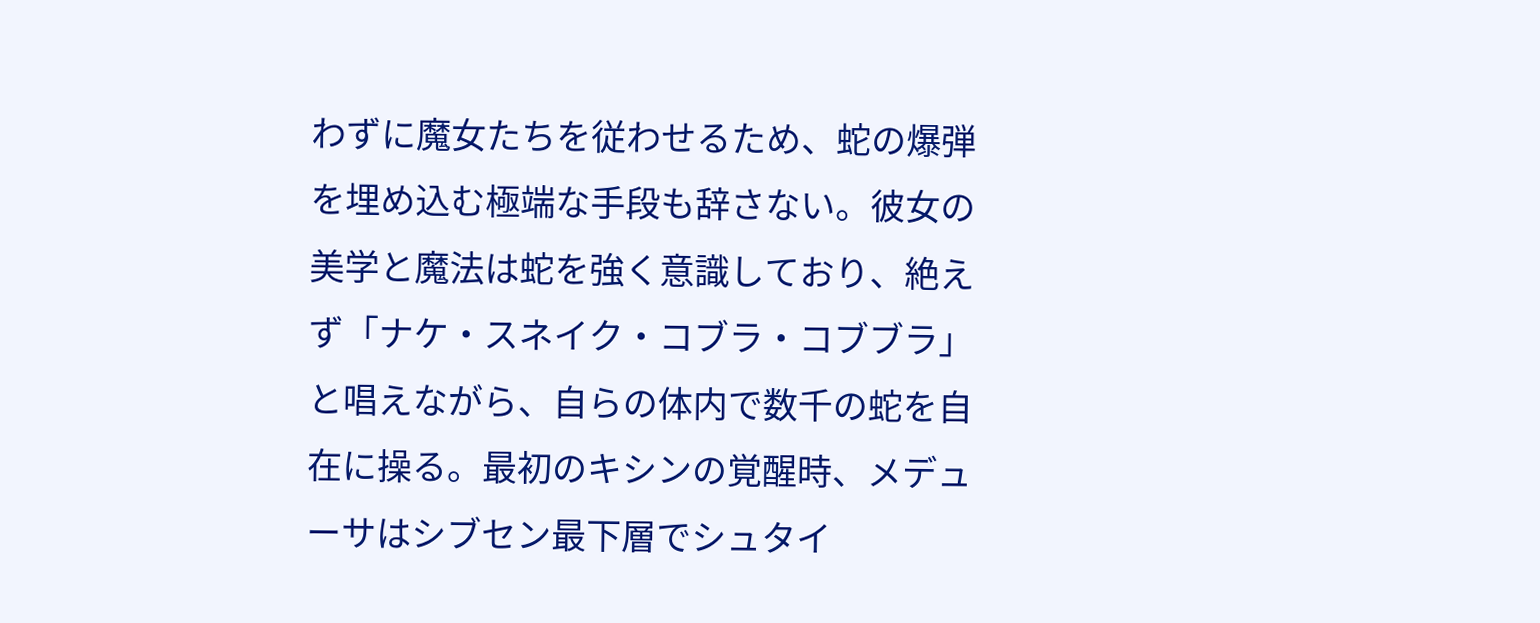わずに魔女たちを従わせるため、蛇の爆弾を埋め込む極端な手段も辞さない。彼女の美学と魔法は蛇を強く意識しており、絶えず「ナケ・スネイク・コブラ・コブブラ」と唱えながら、自らの体内で数千の蛇を自在に操る。最初のキシンの覚醒時、メデューサはシブセン最下層でシュタイ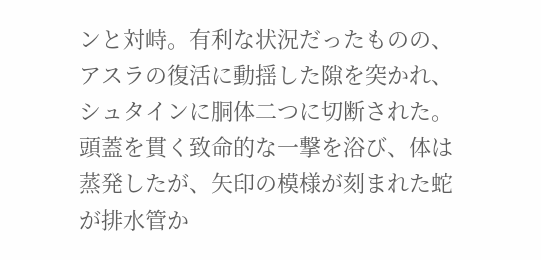ンと対峙。有利な状況だったものの、アスラの復活に動揺した隙を突かれ、シュタインに胴体二つに切断された。頭蓋を貫く致命的な一撃を浴び、体は蒸発したが、矢印の模様が刻まれた蛇が排水管か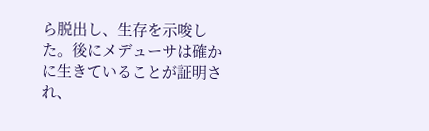ら脱出し、生存を示唆した。後にメデューサは確かに生きていることが証明され、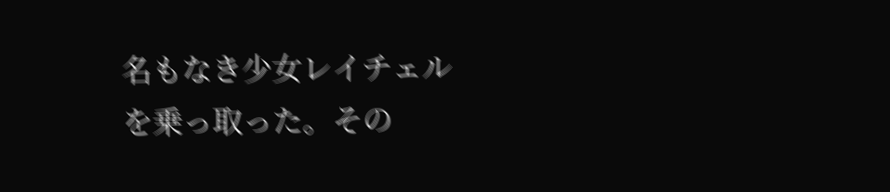名もなき少女レイチェルを乗っ取った。その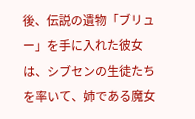後、伝説の遺物「ブリュー」を手に入れた彼女は、シブセンの生徒たちを率いて、姉である魔女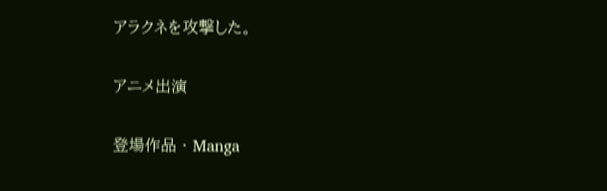アラクネを攻撃した。

アニメ出演

登場作品 · Manga